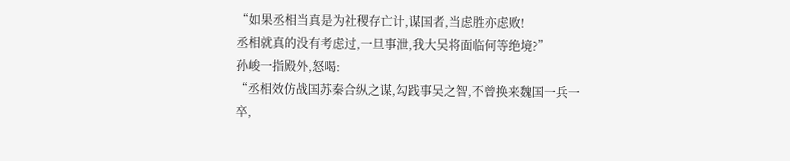“如果丞相当真是为社稷存亡计,谋国者,当虑胜亦虑败!
丞相就真的没有考虑过,一旦事泄,我大吴将面临何等绝境?”
孙峻一指殿外,怒喝:
“丞相效仿战国苏秦合纵之谋,勾践事吴之智,不曾换来魏国一兵一卒,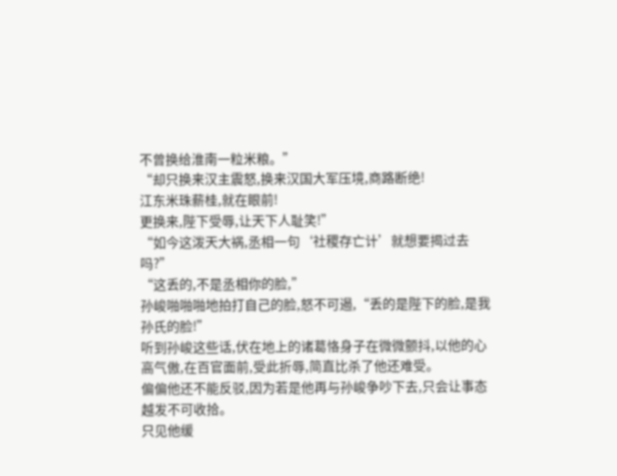不曾换给淮南一粒米粮。”
“却只换来汉主震怒,换来汉国大军压境,商路断绝!
江东米珠薪桂,就在眼前!
更换来,陛下受辱,让天下人耻笑!”
“如今这泼天大祸,丞相一句‘社稷存亡计’就想要揭过去吗?”
“这丢的,不是丞相你的脸,”
孙峻啪啪啪地拍打自己的脸,怒不可遏,“丢的是陛下的脸,是我孙氏的脸!”
听到孙峻这些话,伏在地上的诸葛恪身子在微微颤抖,以他的心高气傲,在百官面前,受此折辱,简直比杀了他还难受。
偏偏他还不能反驳,因为若是他再与孙峻争吵下去,只会让事态越发不可收拾。
只见他缓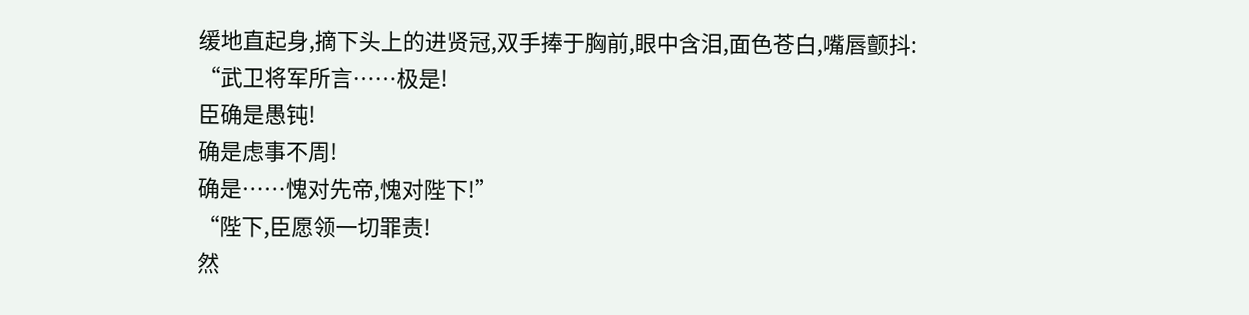缓地直起身,摘下头上的进贤冠,双手捧于胸前,眼中含泪,面色苍白,嘴唇颤抖:
“武卫将军所言……极是!
臣确是愚钝!
确是虑事不周!
确是……愧对先帝,愧对陛下!”
“陛下,臣愿领一切罪责!
然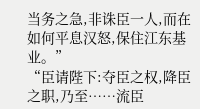当务之急,非诛臣一人,而在如何平息汉怒,保住江东基业。”
“臣请陛下:夺臣之权,降臣之职,乃至……流臣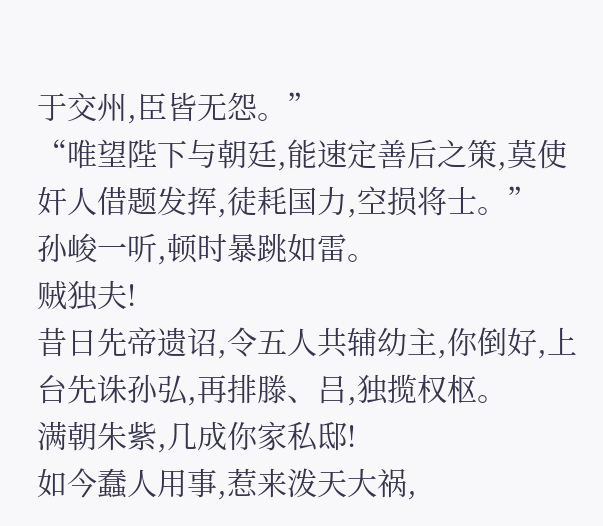于交州,臣皆无怨。”
“唯望陛下与朝廷,能速定善后之策,莫使奸人借题发挥,徒耗国力,空损将士。”
孙峻一听,顿时暴跳如雷。
贼独夫!
昔日先帝遗诏,令五人共辅幼主,你倒好,上台先诛孙弘,再排滕、吕,独揽权枢。
满朝朱紫,几成你家私邸!
如今蠢人用事,惹来泼天大祸,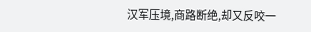汉军压境,商路断绝,却又反咬一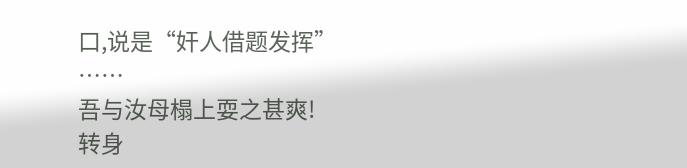口,说是“奸人借题发挥”
……
吾与汝母榻上耍之甚爽!
转身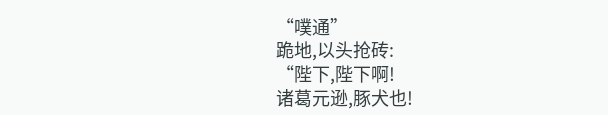“噗通”
跪地,以头抢砖:
“陛下,陛下啊!
诸葛元逊,豚犬也!